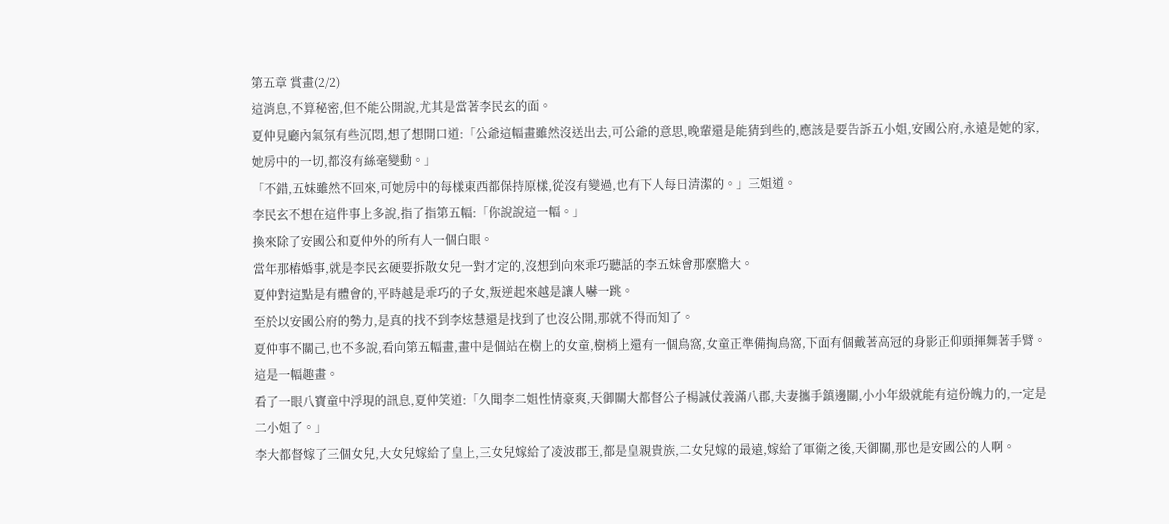第五章 賞畫(2/2)
這消息,不算秘密,但不能公開說,尤其是當著李民玄的面。
夏仲見廳內氣氛有些沉悶,想了想開口道:「公爺這幅畫雖然沒送出去,可公爺的意思,晚輩還是能猜到些的,應該是要告訴五小姐,安國公府,永遠是她的家,她房中的一切,都沒有絲毫變動。」
「不錯,五妹雖然不回來,可她房中的每樣東西都保持原樣,從沒有變過,也有下人每日清潔的。」三姐道。
李民玄不想在這件事上多說,指了指第五幅:「你說說這一幅。」
換來除了安國公和夏仲外的所有人一個白眼。
當年那樁婚事,就是李民玄硬要拆散女兒一對才定的,沒想到向來乖巧聽話的李五妹會那麼膽大。
夏仲對這點是有體會的,平時越是乖巧的子女,叛逆起來越是讓人嚇一跳。
至於以安國公府的勢力,是真的找不到李炫慧還是找到了也沒公開,那就不得而知了。
夏仲事不關己,也不多說,看向第五幅畫,畫中是個站在樹上的女童,樹梢上還有一個鳥窩,女童正準備掏鳥窩,下面有個戴著高冠的身影正仰頭揮舞著手臂。
這是一幅趣畫。
看了一眼八寶童中浮現的訊息,夏仲笑道:「久聞李二姐性情豪爽,天御關大都督公子楊誠仗義滿八郡,夫妻攜手鎮邊關,小小年級就能有這份魄力的,一定是二小姐了。」
李大都督嫁了三個女兒,大女兒嫁給了皇上,三女兒嫁給了凌波郡王,都是皇親貴族,二女兒嫁的最遠,嫁給了軍衛之後,天御關,那也是安國公的人啊。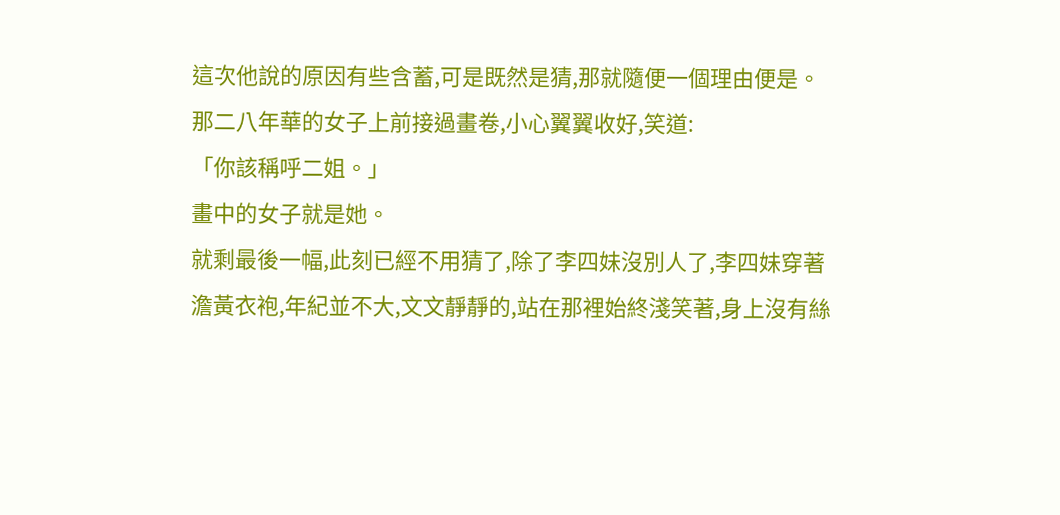這次他說的原因有些含蓄,可是既然是猜,那就隨便一個理由便是。
那二八年華的女子上前接過畫卷,小心翼翼收好,笑道:
「你該稱呼二姐。」
畫中的女子就是她。
就剩最後一幅,此刻已經不用猜了,除了李四妹沒別人了,李四妹穿著澹黃衣袍,年紀並不大,文文靜靜的,站在那裡始終淺笑著,身上沒有絲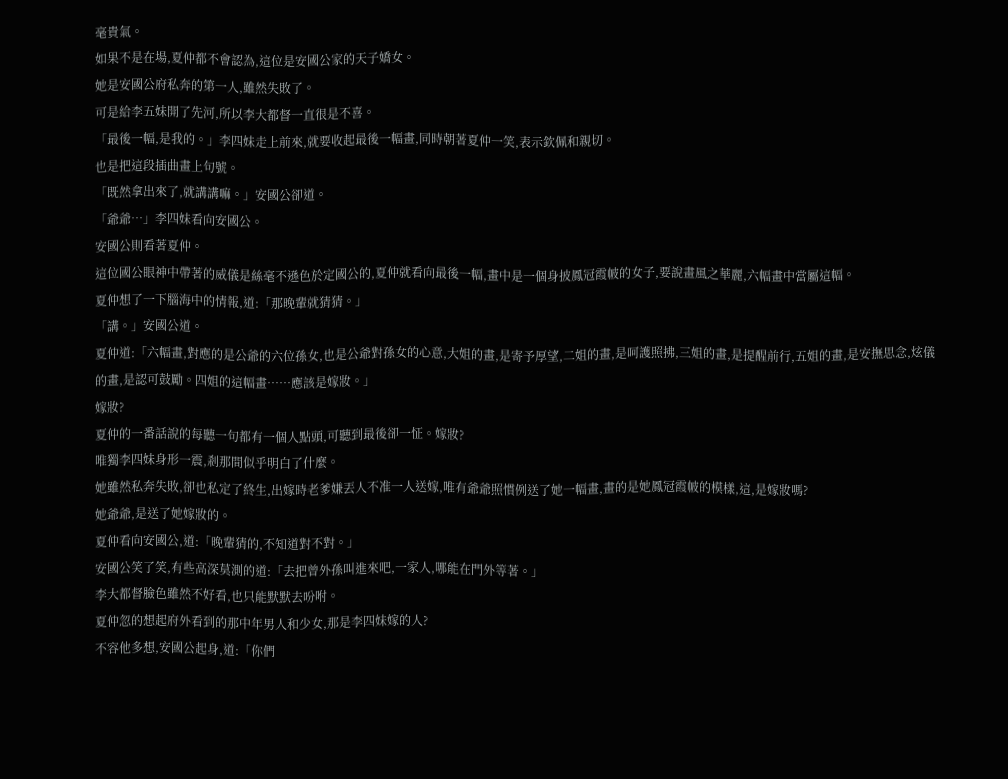毫貴氣。
如果不是在場,夏仲都不會認為,這位是安國公家的天子嬌女。
她是安國公府私奔的第一人,雖然失敗了。
可是給李五妹開了先河,所以李大都督一直很是不喜。
「最後一幅,是我的。」李四妹走上前來,就要收起最後一幅畫,同時朝著夏仲一笑,表示欽佩和親切。
也是把這段插曲畫上句號。
「既然拿出來了,就講講嘛。」安國公卻道。
「爺爺…」李四妹看向安國公。
安國公則看著夏仲。
這位國公眼神中帶著的威儀是絲毫不遜色於定國公的,夏仲就看向最後一幅,畫中是一個身披鳳冠霞帔的女子,要說畫風之華麗,六幅畫中當屬這幅。
夏仲想了一下腦海中的情報,道:「那晚輩就猜猜。」
「講。」安國公道。
夏仲道:「六幅畫,對應的是公爺的六位孫女,也是公爺對孫女的心意,大姐的畫,是寄予厚望,二姐的畫,是呵護照拂,三姐的畫,是提醒前行,五姐的畫,是安撫思念,炫儀的畫,是認可鼓勵。四姐的這幅畫……應該是嫁妝。」
嫁妝?
夏仲的一番話說的每聽一句都有一個人點頭,可聽到最後卻一怔。嫁妝?
唯獨李四妹身形一震,剎那間似乎明白了什麼。
她雖然私奔失敗,卻也私定了終生,出嫁時老爹嫌丟人不准一人送嫁,唯有爺爺照慣例送了她一幅畫,畫的是她鳳冠霞帔的模樣,這,是嫁妝嗎?
她爺爺,是送了她嫁妝的。
夏仲看向安國公,道:「晚輩猜的,不知道對不對。」
安國公笑了笑,有些高深莫測的道:「去把曾外孫叫進來吧,一家人,哪能在門外等著。」
李大都督臉色雖然不好看,也只能默默去吩咐。
夏仲忽的想起府外看到的那中年男人和少女,那是李四妹嫁的人?
不容他多想,安國公起身,道:「你們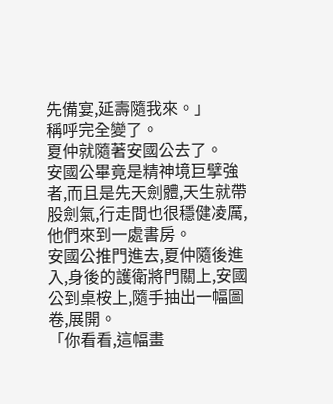先備宴,延壽隨我來。」
稱呼完全變了。
夏仲就隨著安國公去了。
安國公畢竟是精神境巨擘強者,而且是先天劍體,天生就帶股劍氣,行走間也很穩健凌厲,他們來到一處書房。
安國公推門進去,夏仲隨後進入,身後的護衛將門關上,安國公到桌桉上,隨手抽出一幅圖卷,展開。
「你看看,這幅畫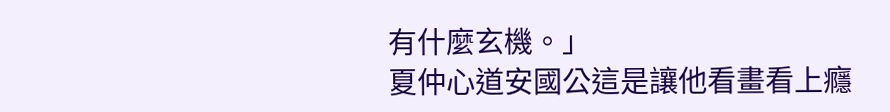有什麼玄機。」
夏仲心道安國公這是讓他看畫看上癮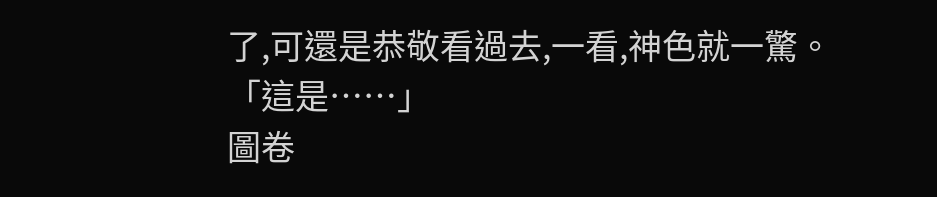了,可還是恭敬看過去,一看,神色就一驚。
「這是……」
圖卷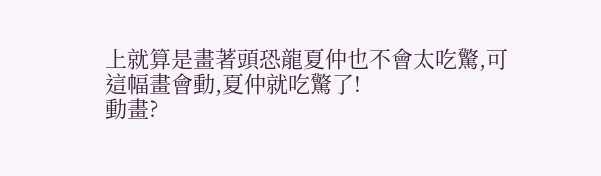上就算是畫著頭恐龍夏仲也不會太吃驚,可這幅畫會動,夏仲就吃驚了!
動畫?